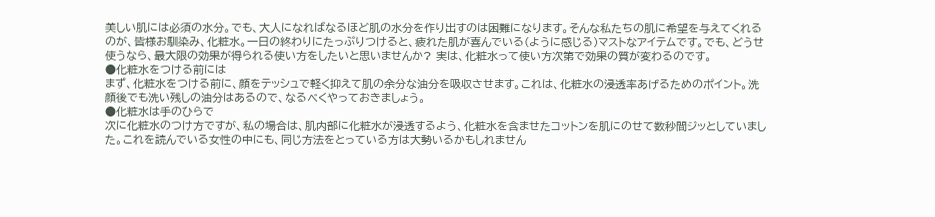美しい肌には必須の水分。でも、大人になればなるほど肌の水分を作り出すのは困難になります。そんな私たちの肌に希望を与えてくれるのが、皆様お馴染み、化粧水。一日の終わりにたっぷりつけると、疲れた肌が喜んでいる(ように感じる)マストなアイテムです。でも、どうせ使うなら、最大限の効果が得られる使い方をしたいと思いませんか? 実は、化粧水って使い方次第で効果の質が変わるのです。
●化粧水をつける前には
まず、化粧水をつける前に、顔をテッシュで軽く抑えて肌の余分な油分を吸収させます。これは、化粧水の浸透率あげるためのポイント。洗顔後でも洗い残しの油分はあるので、なるべくやっておきましょう。
●化粧水は手のひらで
次に化粧水のつけ方ですが、私の場合は、肌内部に化粧水が浸透するよう、化粧水を含ませたコットンを肌にのせて数秒間ジッとしていました。これを読んでいる女性の中にも、同じ方法をとっている方は大勢いるかもしれません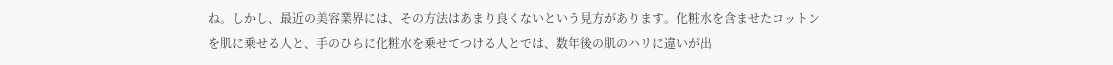ね。しかし、最近の美容業界には、その方法はあまり良くないという見方があります。化粧水を含ませたコットンを肌に乗せる人と、手のひらに化粧水を乗せてつける人とでは、数年後の肌のハリに違いが出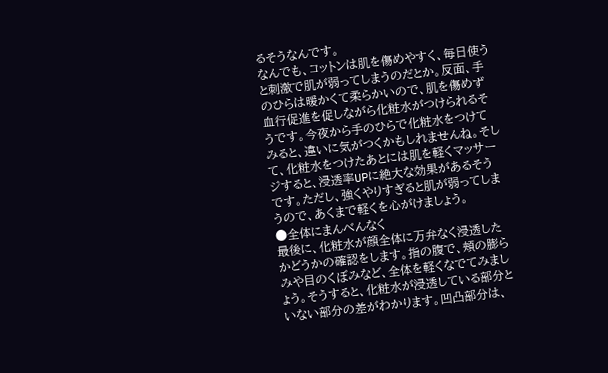るそうなんです。
なんでも、コットンは肌を傷めやすく、毎日使うと刺激で肌が弱ってしまうのだとか。反面、手のひらは暖かくて柔らかいので、肌を傷めず血行促進を促しながら化粧水がつけられるそうです。今夜から手のひらで化粧水をつけてみると、違いに気がつくかもしれませんね。そして、化粧水をつけたあとには肌を軽くマッサージすると、浸透率UPに絶大な効果があるそうです。ただし、強くやりすぎると肌が弱ってしまうので、あくまで軽くを心がけましょう。
●全体にまんべんなく
最後に、化粧水が顔全体に万弁なく浸透したかどうかの確認をします。指の腹で、頬の膨らみや目のくぼみなど、全体を軽くなでてみましょう。そうすると、化粧水が浸透している部分といない部分の差がわかります。凹凸部分は、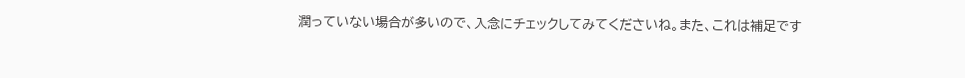潤っていない場合が多いので、入念にチェックしてみてくださいね。また、これは補足です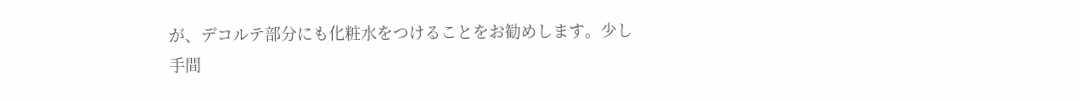が、デコルテ部分にも化粧水をつけることをお勧めします。少し手間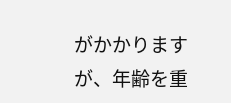がかかりますが、年齢を重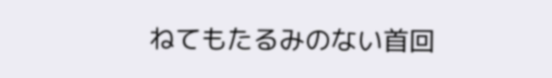ねてもたるみのない首回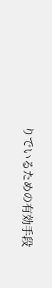りでいるための有効手段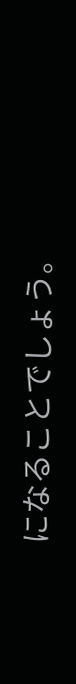になることでしょう。